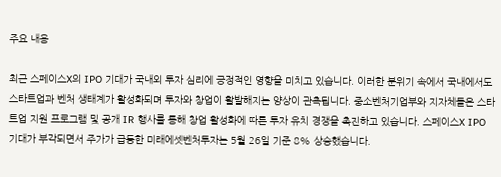주요 내용

최근 스페이스X의 IPO 기대가 국내외 투자 심리에 긍정적인 영향을 미치고 있습니다. 이러한 분위기 속에서 국내에서도 스타트업과 벤처 생태계가 활성화되며 투자와 창업이 활발해지는 양상이 관측됩니다. 중소벤처기업부와 지자체들은 스타트업 지원 프로그램 및 공개 IR 행사를 통해 창업 활성화에 따른 투자 유치 경쟁을 촉진하고 있습니다. 스페이스X IPO 기대가 부각되면서 주가가 급등한 미래에셋벤처투자는 5월 26일 기준 8% 상승했습니다.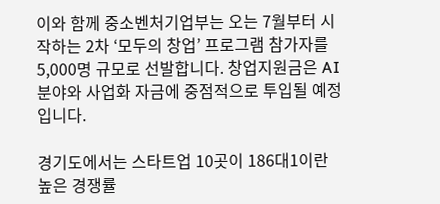이와 함께 중소벤처기업부는 오는 7월부터 시작하는 2차 ‘모두의 창업’ 프로그램 참가자를 5,000명 규모로 선발합니다. 창업지원금은 AI 분야와 사업화 자금에 중점적으로 투입될 예정입니다.

경기도에서는 스타트업 10곳이 186대1이란 높은 경쟁률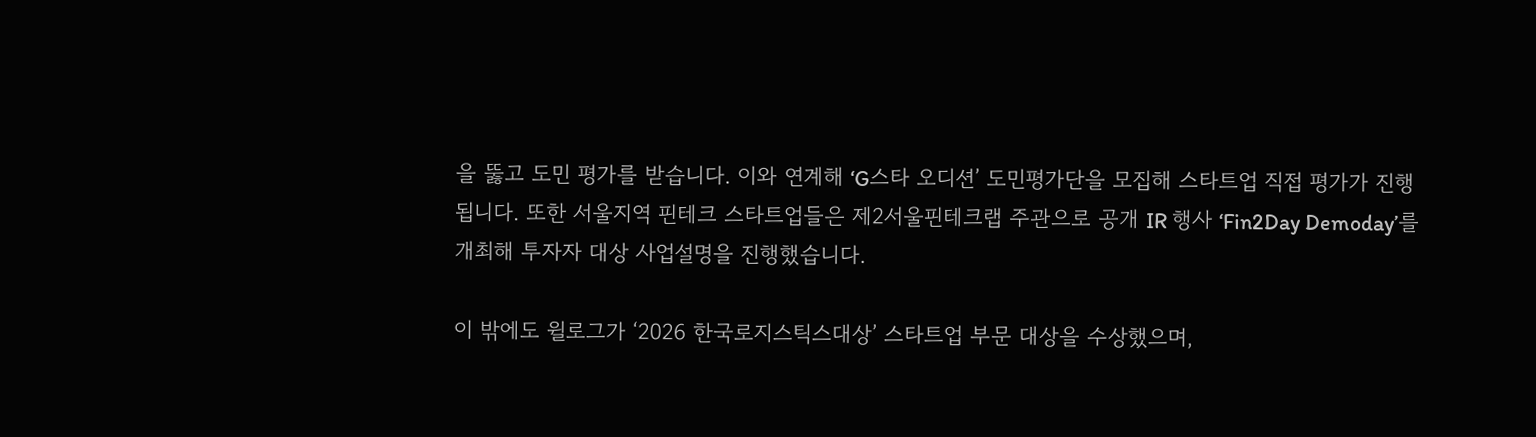을 뚫고 도민 평가를 받습니다. 이와 연계해 ‘G스타 오디션’ 도민평가단을 모집해 스타트업 직접 평가가 진행됩니다. 또한 서울지역 핀테크 스타트업들은 제2서울핀테크랩 주관으로 공개 IR 행사 ‘Fin2Day Demoday’를 개최해 투자자 대상 사업설명을 진행했습니다.

이 밖에도 윌로그가 ‘2026 한국로지스틱스대상’ 스타트업 부문 대상을 수상했으며,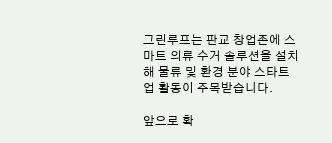그린루프는 판교 창업존에 스마트 의류 수거 솔루션을 설치해 물류 및 환경 분야 스타트업 활동이 주목받습니다.

앞으로 확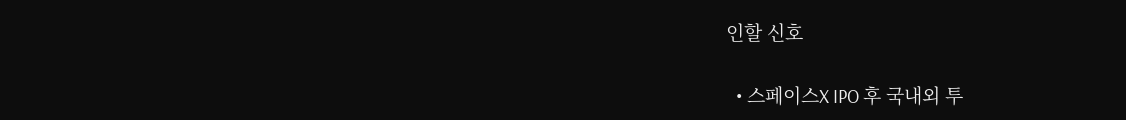인할 신호

  • 스페이스X IPO 후 국내외 투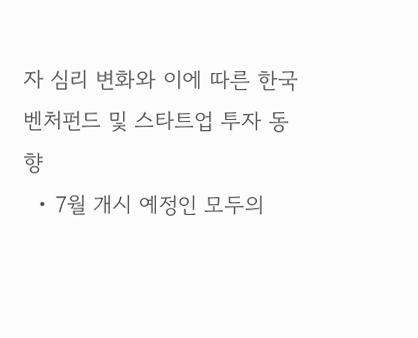자 심리 변화와 이에 따른 한국 벤처펀드 및 스타트업 투자 동향
  • 7월 개시 예정인 모두의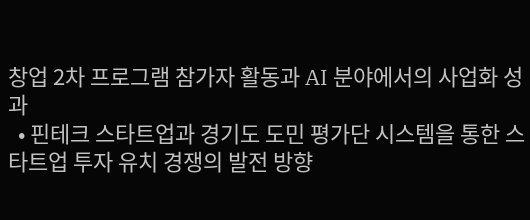창업 2차 프로그램 참가자 활동과 AI 분야에서의 사업화 성과
  • 핀테크 스타트업과 경기도 도민 평가단 시스템을 통한 스타트업 투자 유치 경쟁의 발전 방향